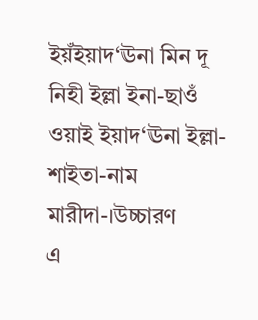ইয়ঁইয়াদ‘ঊনা মিন দূ নিহী ইল্লা ইনা-ছাওঁ ওয়াই ইয়াদ‘ঊনা ইল্লা-শাইতা-নাম মারীদা-।উচ্চারণ
এ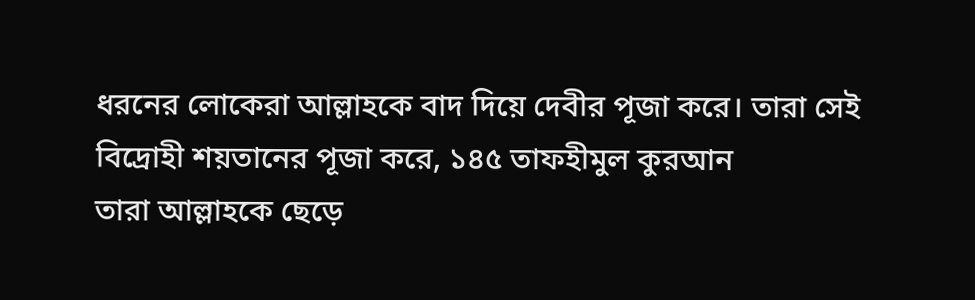ধরনের লোকেরা আল্লাহকে বাদ দিয়ে দেবীর পূজা করে। তারা সেই বিদ্রোহী শয়তানের পূজা করে, ১৪৫ তাফহীমুল কুরআন
তারা আল্লাহকে ছেড়ে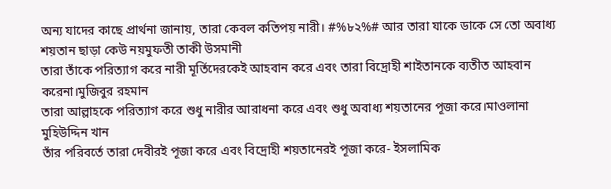অন্য যাদের কাছে প্রার্থনা জানায়, তারা কেবল কতিপয় নারী। #%৮২%# আর তারা যাকে ডাকে সে তো অবাধ্য শয়তান ছাড়া কেউ নয়মুফতী তাকী উসমানী
তারা তাঁকে পরিত্যাগ করে নারী মূর্তিদেরকেই আহবান করে এবং তারা বিদ্রোহী শাইতানকে ব্যতীত আহবান করেনা।মুজিবুর রহমান
তারা আল্লাহকে পরিত্যাগ করে শুধু নারীর আরাধনা করে এবং শুধু অবাধ্য শয়তানের পূজা করে।মাওলানা মুহিউদ্দিন খান
তাঁর পরিবর্তে তারা দেবীরই পূজা করে এবং বিদ্রোহী শয়তানেরই পূজা করে- ইসলামিক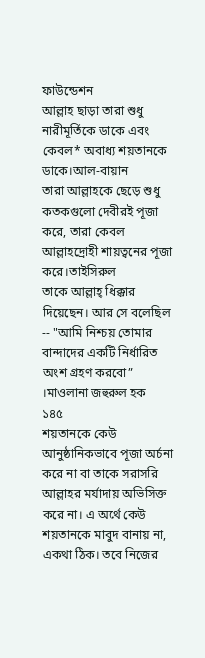ফাউন্ডেশন
আল্লাহ ছাড়া তারা শুধু নারীমূর্তিকে ডাকে এবং কেবল* অবাধ্য শয়তানকে ডাকে।আল-বায়ান
তারা আল্লাহকে ছেড়ে শুধু কতকগুলো দেবীরই পূজা করে, তারা কেবল আল্লাহদ্রোহী শায়ত্বনের পূজা করে।তাইসিরুল
তাকে আল্লাহ্ ধিক্কার দিয়েছেন। আর সে বলেছিল -- "আমি নিশ্চয় তোমার বান্দাদের একটি নির্ধারিত অংশ গ্রহণ করবো” ।মাওলানা জহুরুল হক
১৪৫
শয়তানকে কেউ আনুষ্ঠানিকভাবে পূজা অর্চনা করে না বা তাকে সরাসরি আল্লাহর মর্যাদায় অভিসিক্ত করে না। এ অর্থে কেউ শয়তানকে মাবুদ বানায় না, একথা ঠিক। তবে নিজের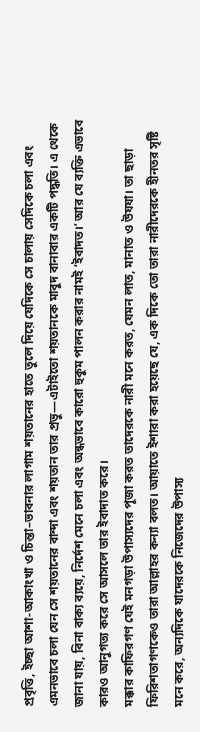প্রবৃত্তি, ইচ্ছা আশা-আকাংখা ও চিন্তা–ভাবনার লাগাম শয়তানের হাতে তুলে দিয়ে যেদিকে সে চালায় সেদিকে চলা এবং এমনভাবে চলা যেন সে শয়তানের বান্দা এবং শয়তান তার প্রভু—এটাইতো শয়তানকে মাবুদ বানাবার একটি পদ্ধতি। এ থেকে জানা যায়, বিনা বাক্য ব্যয়ে, নির্দেশ মেনে চলা এবং অন্ধভাবে কারো হুকুম পালন করার নামই ‘ইবাদত।’ আর যে ব্যক্তি এভাবে কারও আনুগত্য করে সে আসলে তার ইবাদাত করে।
মক্কার কাফিরগণ যেই মনগড়া উপাস্যদের পূজা করত তাদেরকে নারী মনে করত, যেমন লাত, মানাত ও উযযা। তা ছাড়া ফিরিশতাগণকেও তারা আল্লাহর কন্যা বলত। আয়াতে ইশারা করা হয়েছে যে, এক দিকে তো তারা নারীদেরকে হীনতর সৃষ্টি মনে করে, অন্যদিকে যাদেরকে নিজেদের উপাস্য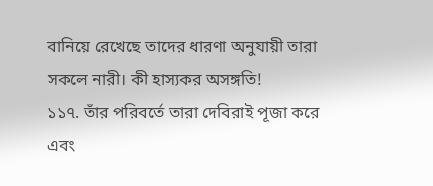বানিয়ে রেখেছে তাদের ধারণা অনুযায়ী তারা সকলে নারী। কী হাস্যকর অসঙ্গতি!
১১৭. তাঁর পরিবর্তে তারা দেবিরাই পূজা করে এবং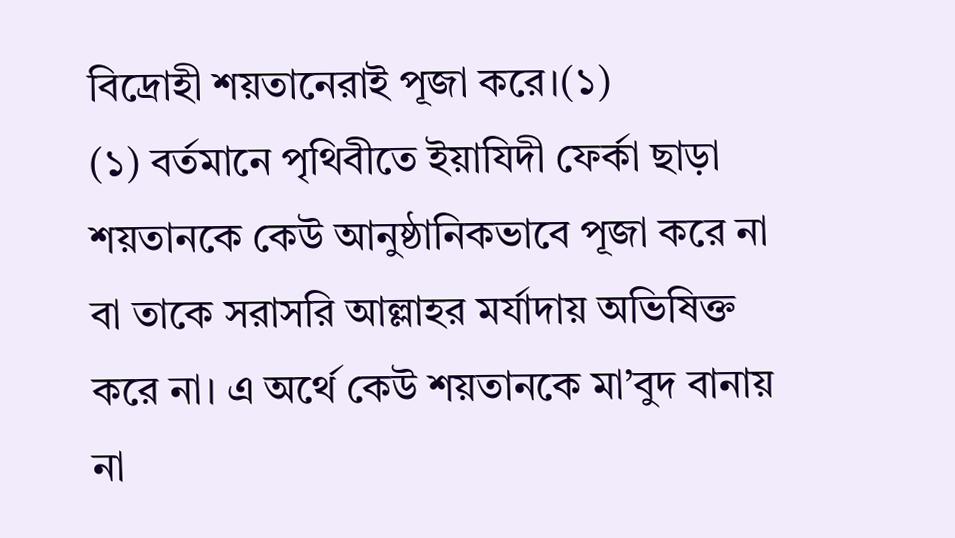বিদ্রোহী শয়তানেরাই পূজা করে।(১)
(১) বর্তমানে পৃথিবীতে ইয়াযিদী ফের্কা ছাড়া শয়তানকে কেউ আনুষ্ঠানিকভাবে পূজা করে না বা তাকে সরাসরি আল্লাহর মর্যাদায় অভিষিক্ত করে না। এ অর্থে কেউ শয়তানকে মা’বুদ বানায় না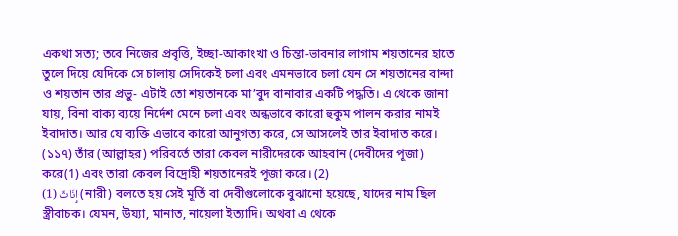একথা সত্য; তবে নিজের প্রবৃত্তি, ইচ্ছা-আকাংখা ও চিন্তা-ভাবনার লাগাম শয়তানের হাতে তুলে দিয়ে যেদিকে সে চালায় সেদিকেই চলা এবং এমনভাবে চলা যেন সে শয়তানের বান্দা ও শয়তান তার প্রভু- এটাই তো শয়তানকে মা’বুদ বানাবার একটি পদ্ধতি। এ থেকে জানা যায়, বিনা বাক্য ব্যয়ে নির্দেশ মেনে চলা এবং অন্ধভাবে কারো হুকুম পালন করার নামই ইবাদাত। আর যে ব্যক্তি এভাবে কারো আনুগত্য করে, সে আসলেই তার ইবাদাত করে।
(১১৭) তাঁর (আল্লাহর) পরিবর্তে তারা কেবল নারীদেরকে আহবান (দেবীদের পূজা) করে(1) এবং তারা কেবল বিদ্রোহী শয়তানেরই পূজা করে। (2)
(1) إِنَاثٌ (নারী) বলতে হয় সেই মূর্তি বা দেবীগুলোকে বুঝানো হয়েছে, যাদের নাম ছিল স্ত্রীবাচক। যেমন, উয্যা, মানাত, নায়েলা ইত্যাদি। অথবা এ থেকে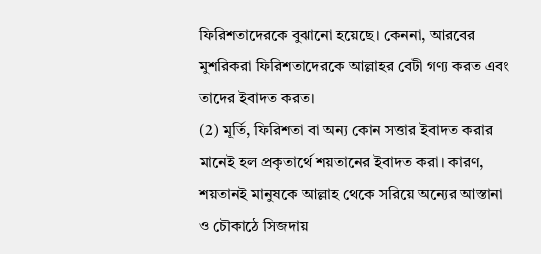ফিরিশতাদেরকে বুঝানো হয়েছে। কেননা, আরবের মুশরিকরা ফিরিশতাদেরকে আল্লাহর বেটী গণ্য করত এবং তাদের ইবাদত করত।
(2) মূর্তি, ফিরিশতা বা অন্য কোন সত্তার ইবাদত করার মানেই হল প্রকৃতার্থে শয়তানের ইবাদত করা। কারণ, শয়তানই মানুষকে আল্লাহ থেকে সরিয়ে অন্যের আস্তানা ও চৌকাঠে সিজদায়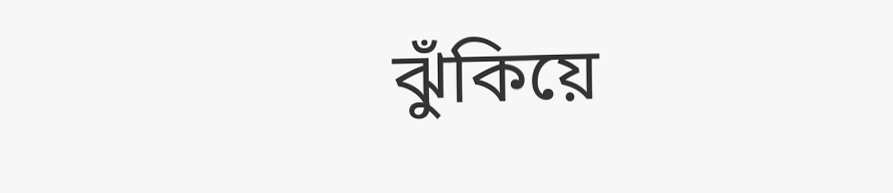ঝুঁকিয়ে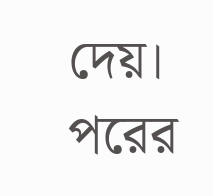দেয়। পরের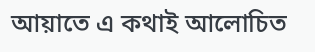আয়াতে এ কথাই আলোচিত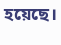হয়েছে।